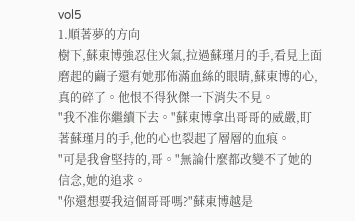vol5
1.順著夢的方向
樹下,蘇東博強忍住火氣,拉過蘇瑾月的手,看見上面磨起的繭子還有她那佈滿血絲的眼睛,蘇東博的心,真的碎了。他恨不得狄傑一下消失不見。
"我不准你繼續下去。"蘇東博拿出哥哥的威嚴,盯著蘇瑾月的手,他的心也裂起了層層的血痕。
"可是我會堅持的,哥。"無論什麼都改變不了她的信念,她的追求。
"你還想要我這個哥哥嗎?"蘇東博越是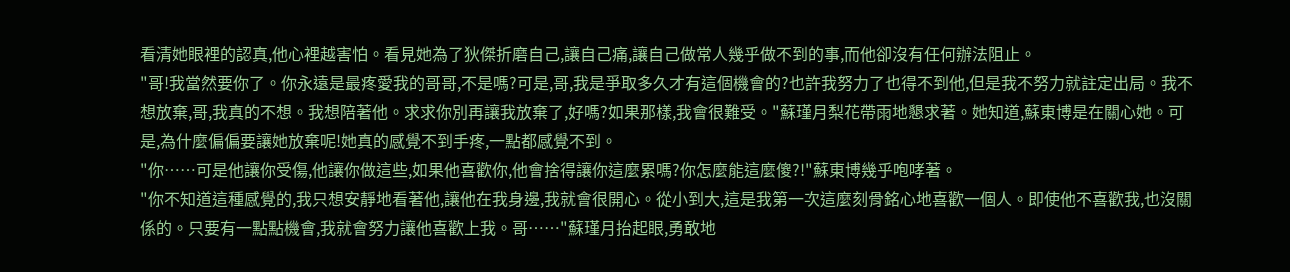看清她眼裡的認真,他心裡越害怕。看見她為了狄傑折磨自己,讓自己痛,讓自己做常人幾乎做不到的事,而他卻沒有任何辦法阻止。
"哥!我當然要你了。你永遠是最疼愛我的哥哥,不是嗎?可是,哥,我是爭取多久才有這個機會的?也許我努力了也得不到他,但是我不努力就註定出局。我不想放棄,哥,我真的不想。我想陪著他。求求你別再讓我放棄了,好嗎?如果那樣,我會很難受。"蘇瑾月梨花帶雨地懇求著。她知道,蘇東博是在關心她。可是,為什麼偏偏要讓她放棄呢!她真的感覺不到手疼,一點都感覺不到。
"你……可是他讓你受傷,他讓你做這些,如果他喜歡你,他會捨得讓你這麼累嗎?你怎麼能這麼傻?!"蘇東博幾乎咆哮著。
"你不知道這種感覺的,我只想安靜地看著他,讓他在我身邊,我就會很開心。從小到大,這是我第一次這麼刻骨銘心地喜歡一個人。即使他不喜歡我,也沒關係的。只要有一點點機會,我就會努力讓他喜歡上我。哥……"蘇瑾月抬起眼,勇敢地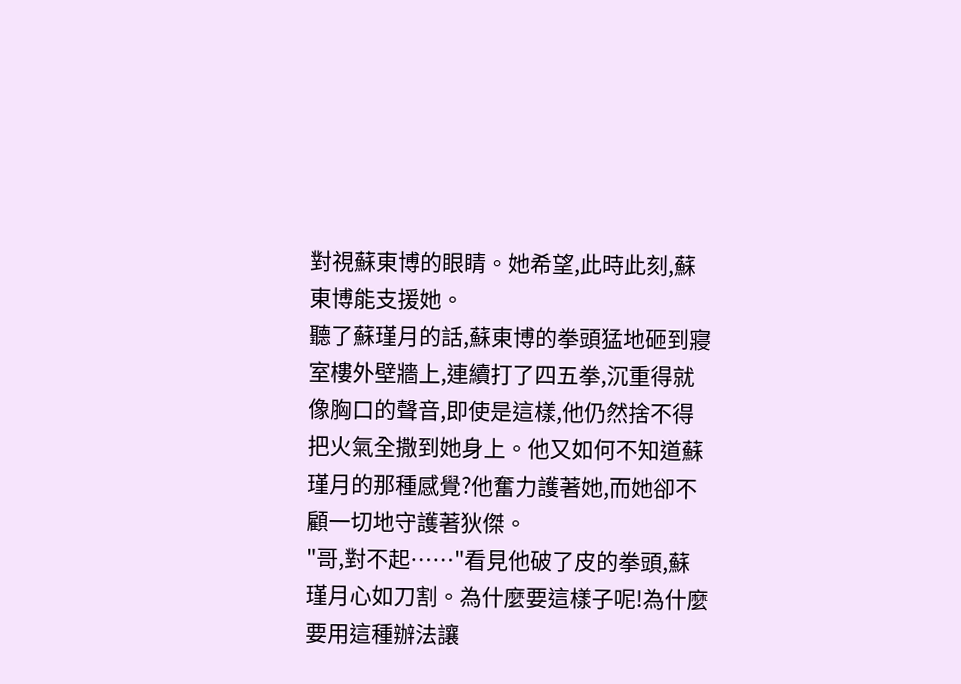對視蘇東博的眼睛。她希望,此時此刻,蘇東博能支援她。
聽了蘇瑾月的話,蘇東博的拳頭猛地砸到寢室樓外壁牆上,連續打了四五拳,沉重得就像胸口的聲音,即使是這樣,他仍然捨不得把火氣全撒到她身上。他又如何不知道蘇瑾月的那種感覺?他奮力護著她,而她卻不顧一切地守護著狄傑。
"哥,對不起……"看見他破了皮的拳頭,蘇瑾月心如刀割。為什麼要這樣子呢!為什麼要用這種辦法讓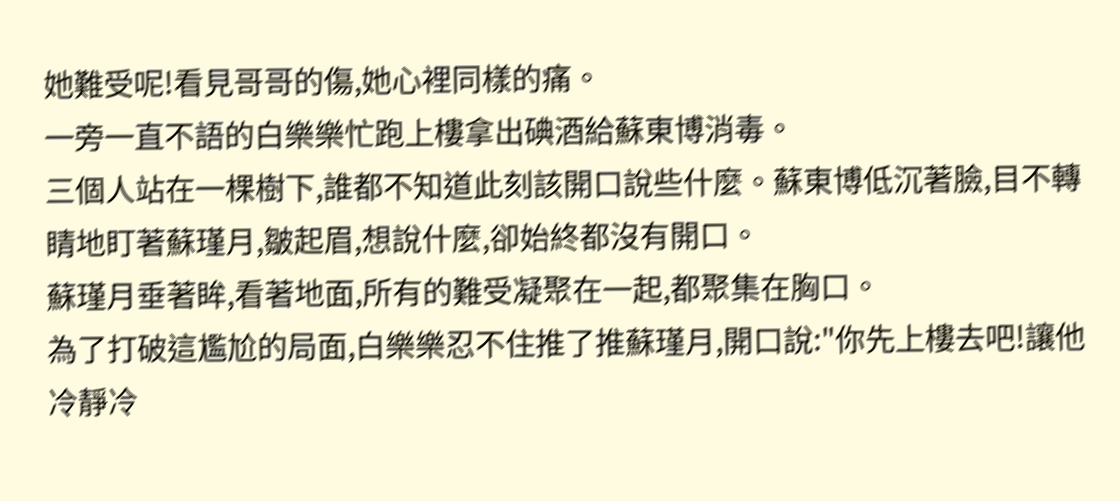她難受呢!看見哥哥的傷,她心裡同樣的痛。
一旁一直不語的白樂樂忙跑上樓拿出碘酒給蘇東博消毒。
三個人站在一棵樹下,誰都不知道此刻該開口說些什麼。蘇東博低沉著臉,目不轉睛地盯著蘇瑾月,皺起眉,想說什麼,卻始終都沒有開口。
蘇瑾月垂著眸,看著地面,所有的難受凝聚在一起,都聚集在胸口。
為了打破這尷尬的局面,白樂樂忍不住推了推蘇瑾月,開口說:"你先上樓去吧!讓他冷靜冷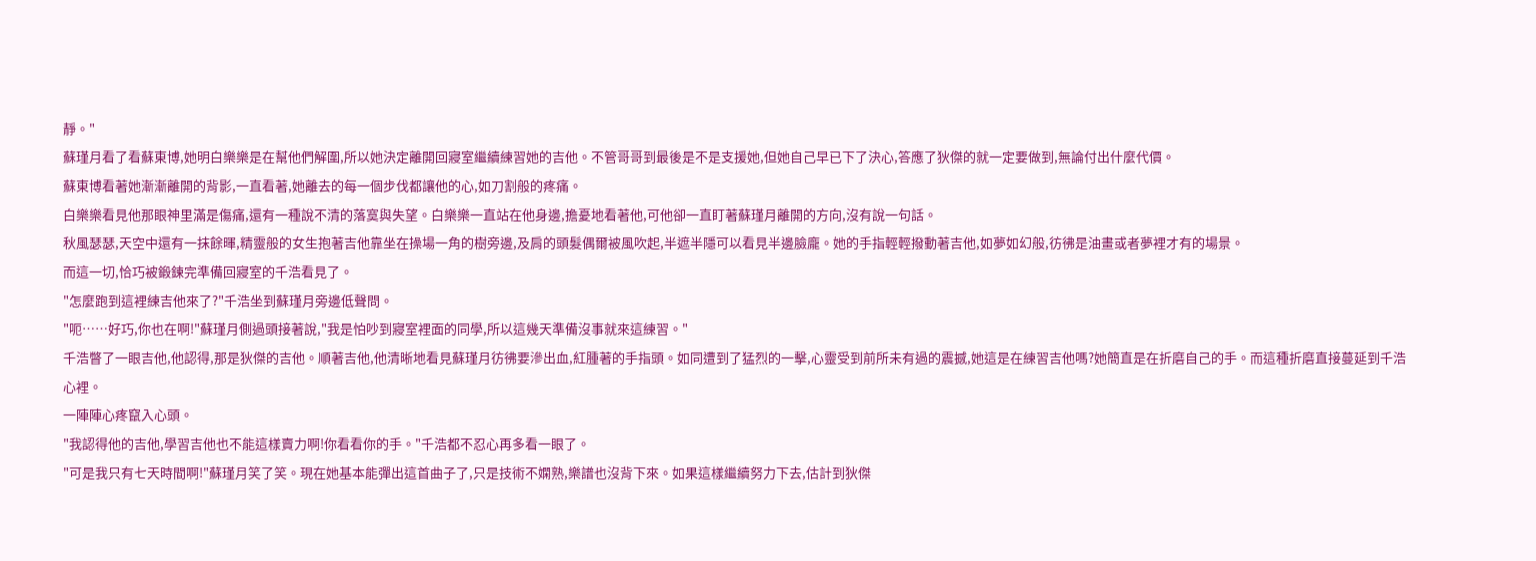靜。"
蘇瑾月看了看蘇東博,她明白樂樂是在幫他們解圍,所以她決定離開回寢室繼續練習她的吉他。不管哥哥到最後是不是支援她,但她自己早已下了決心,答應了狄傑的就一定要做到,無論付出什麼代價。
蘇東博看著她漸漸離開的背影,一直看著,她離去的每一個步伐都讓他的心,如刀割般的疼痛。
白樂樂看見他那眼神里滿是傷痛,還有一種說不清的落寞與失望。白樂樂一直站在他身邊,擔憂地看著他,可他卻一直盯著蘇瑾月離開的方向,沒有說一句話。
秋風瑟瑟,天空中還有一抹餘暉,精靈般的女生抱著吉他靠坐在操場一角的樹旁邊,及肩的頭髮偶爾被風吹起,半遮半隱可以看見半邊臉龐。她的手指輕輕撥動著吉他,如夢如幻般,彷彿是油畫或者夢裡才有的場景。
而這一切,恰巧被鍛鍊完準備回寢室的千浩看見了。
"怎麼跑到這裡練吉他來了?"千浩坐到蘇瑾月旁邊低聲問。
"呃……好巧,你也在啊!"蘇瑾月側過頭接著說,"我是怕吵到寢室裡面的同學,所以這幾天準備沒事就來這練習。"
千浩瞥了一眼吉他,他認得,那是狄傑的吉他。順著吉他,他清晰地看見蘇瑾月彷彿要滲出血,紅腫著的手指頭。如同遭到了猛烈的一擊,心靈受到前所未有過的震撼,她這是在練習吉他嗎?她簡直是在折磨自己的手。而這種折磨直接蔓延到千浩心裡。
一陣陣心疼竄入心頭。
"我認得他的吉他,學習吉他也不能這樣賣力啊!你看看你的手。"千浩都不忍心再多看一眼了。
"可是我只有七天時間啊!"蘇瑾月笑了笑。現在她基本能彈出這首曲子了,只是技術不嫻熟,樂譜也沒背下來。如果這樣繼續努力下去,估計到狄傑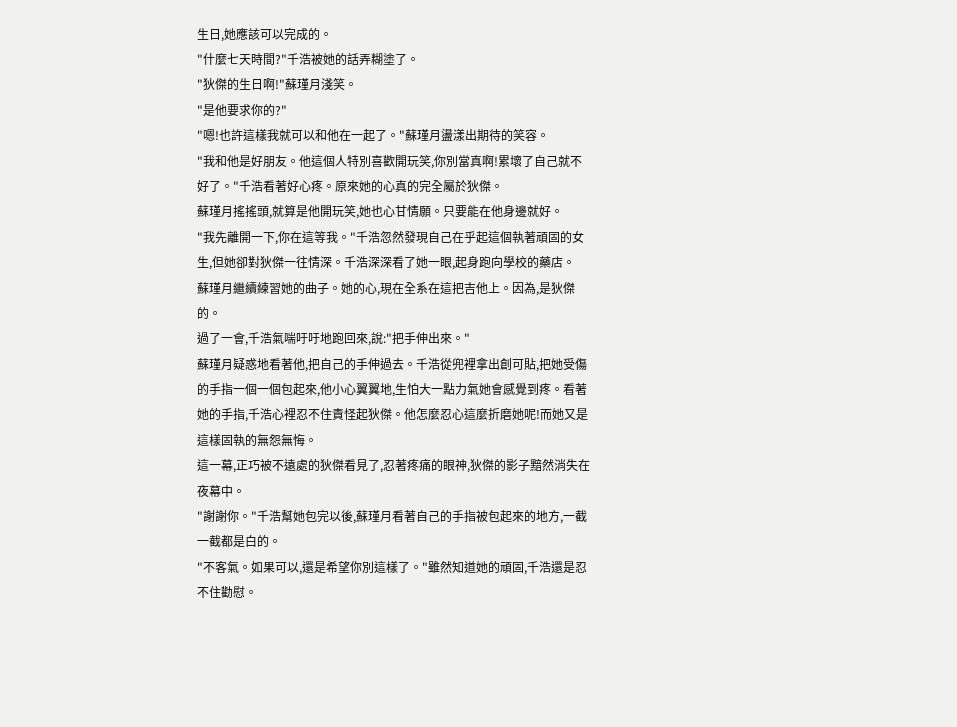生日,她應該可以完成的。
"什麼七天時間?"千浩被她的話弄糊塗了。
"狄傑的生日啊!"蘇瑾月淺笑。
"是他要求你的?"
"嗯!也許這樣我就可以和他在一起了。"蘇瑾月盪漾出期待的笑容。
"我和他是好朋友。他這個人特別喜歡開玩笑,你別當真啊!累壞了自己就不好了。"千浩看著好心疼。原來她的心真的完全屬於狄傑。
蘇瑾月搖搖頭,就算是他開玩笑,她也心甘情願。只要能在他身邊就好。
"我先離開一下,你在這等我。"千浩忽然發現自己在乎起這個執著頑固的女生,但她卻對狄傑一往情深。千浩深深看了她一眼,起身跑向學校的藥店。
蘇瑾月繼續練習她的曲子。她的心,現在全系在這把吉他上。因為,是狄傑的。
過了一會,千浩氣喘吁吁地跑回來,說:"把手伸出來。"
蘇瑾月疑惑地看著他,把自己的手伸過去。千浩從兜裡拿出創可貼,把她受傷的手指一個一個包起來,他小心翼翼地,生怕大一點力氣她會感覺到疼。看著她的手指,千浩心裡忍不住責怪起狄傑。他怎麼忍心這麼折磨她呢!而她又是這樣固執的無怨無悔。
這一幕,正巧被不遠處的狄傑看見了,忍著疼痛的眼神,狄傑的影子黯然消失在夜幕中。
"謝謝你。"千浩幫她包完以後,蘇瑾月看著自己的手指被包起來的地方,一截一截都是白的。
"不客氣。如果可以,還是希望你別這樣了。"雖然知道她的頑固,千浩還是忍不住勸慰。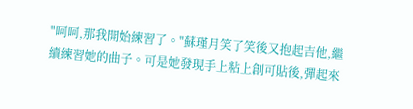"呵呵,那我開始練習了。"蘇瑾月笑了笑後又抱起吉他,繼續練習她的曲子。可是她發現手上粘上創可貼後,彈起來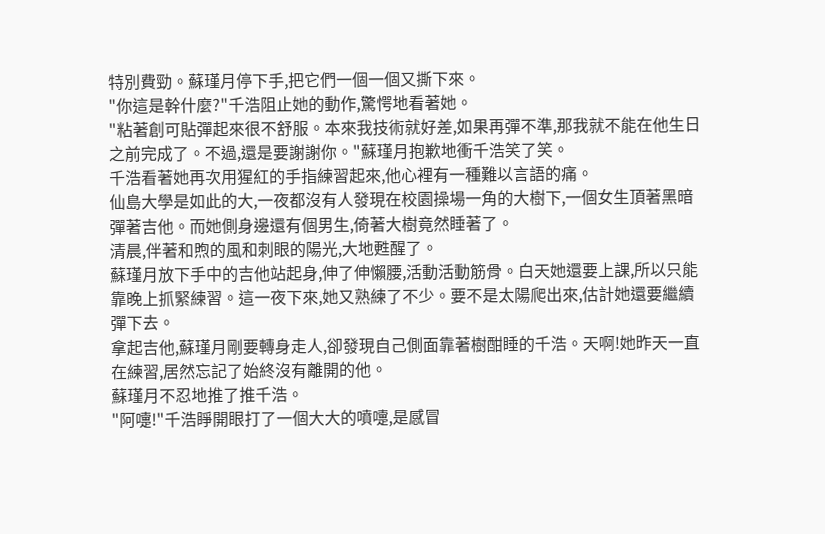特別費勁。蘇瑾月停下手,把它們一個一個又撕下來。
"你這是幹什麼?"千浩阻止她的動作,驚愕地看著她。
"粘著創可貼彈起來很不舒服。本來我技術就好差,如果再彈不準,那我就不能在他生日之前完成了。不過,還是要謝謝你。"蘇瑾月抱歉地衝千浩笑了笑。
千浩看著她再次用猩紅的手指練習起來,他心裡有一種難以言語的痛。
仙島大學是如此的大,一夜都沒有人發現在校園操場一角的大樹下,一個女生頂著黑暗彈著吉他。而她側身邊還有個男生,倚著大樹竟然睡著了。
清晨,伴著和煦的風和刺眼的陽光,大地甦醒了。
蘇瑾月放下手中的吉他站起身,伸了伸懶腰,活動活動筋骨。白天她還要上課,所以只能靠晚上抓緊練習。這一夜下來,她又熟練了不少。要不是太陽爬出來,估計她還要繼續彈下去。
拿起吉他,蘇瑾月剛要轉身走人,卻發現自己側面靠著樹酣睡的千浩。天啊!她昨天一直在練習,居然忘記了始終沒有離開的他。
蘇瑾月不忍地推了推千浩。
"阿嚏!"千浩睜開眼打了一個大大的噴嚏,是感冒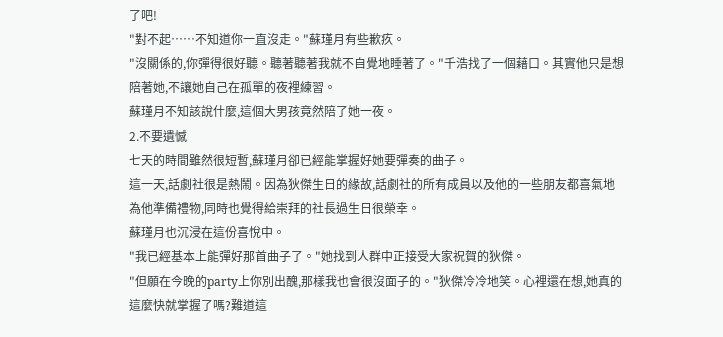了吧!
"對不起……不知道你一直沒走。"蘇瑾月有些歉疚。
"沒關係的,你彈得很好聽。聽著聽著我就不自覺地睡著了。"千浩找了一個藉口。其實他只是想陪著她,不讓她自己在孤單的夜裡練習。
蘇瑾月不知該說什麼,這個大男孩竟然陪了她一夜。
2.不要遺憾
七天的時間雖然很短暫,蘇瑾月卻已經能掌握好她要彈奏的曲子。
這一天,話劇社很是熱鬧。因為狄傑生日的緣故,話劇社的所有成員以及他的一些朋友都喜氣地為他準備禮物,同時也覺得給崇拜的社長過生日很榮幸。
蘇瑾月也沉浸在這份喜悅中。
"我已經基本上能彈好那首曲子了。"她找到人群中正接受大家祝賀的狄傑。
"但願在今晚的party上你別出醜,那樣我也會很沒面子的。"狄傑冷冷地笑。心裡還在想,她真的這麼快就掌握了嗎?難道這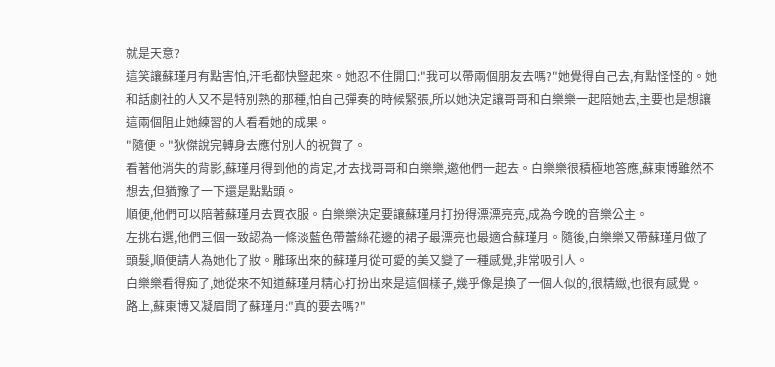就是天意?
這笑讓蘇瑾月有點害怕,汗毛都快豎起來。她忍不住開口:"我可以帶兩個朋友去嗎?"她覺得自己去,有點怪怪的。她和話劇社的人又不是特別熟的那種,怕自己彈奏的時候緊張,所以她決定讓哥哥和白樂樂一起陪她去,主要也是想讓這兩個阻止她練習的人看看她的成果。
"隨便。"狄傑說完轉身去應付別人的祝賀了。
看著他消失的背影,蘇瑾月得到他的肯定,才去找哥哥和白樂樂,邀他們一起去。白樂樂很積極地答應,蘇東博雖然不想去,但猶豫了一下還是點點頭。
順便,他們可以陪著蘇瑾月去買衣服。白樂樂決定要讓蘇瑾月打扮得漂漂亮亮,成為今晚的音樂公主。
左挑右選,他們三個一致認為一條淡藍色帶蕾絲花邊的裙子最漂亮也最適合蘇瑾月。隨後,白樂樂又帶蘇瑾月做了頭髮,順便請人為她化了妝。雕琢出來的蘇瑾月從可愛的美又變了一種感覺,非常吸引人。
白樂樂看得痴了,她從來不知道蘇瑾月精心打扮出來是這個樣子,幾乎像是換了一個人似的,很精緻,也很有感覺。
路上,蘇東博又凝眉問了蘇瑾月:"真的要去嗎?"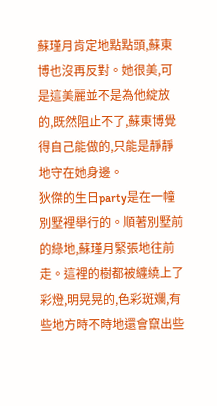蘇瑾月肯定地點點頭,蘇東博也沒再反對。她很美,可是這美麗並不是為他綻放的,既然阻止不了,蘇東博覺得自己能做的,只能是靜靜地守在她身邊。
狄傑的生日party是在一幢別墅裡舉行的。順著別墅前的綠地,蘇瑾月緊張地往前走。這裡的樹都被纏繞上了彩燈,明晃晃的,色彩斑斕,有些地方時不時地還會竄出些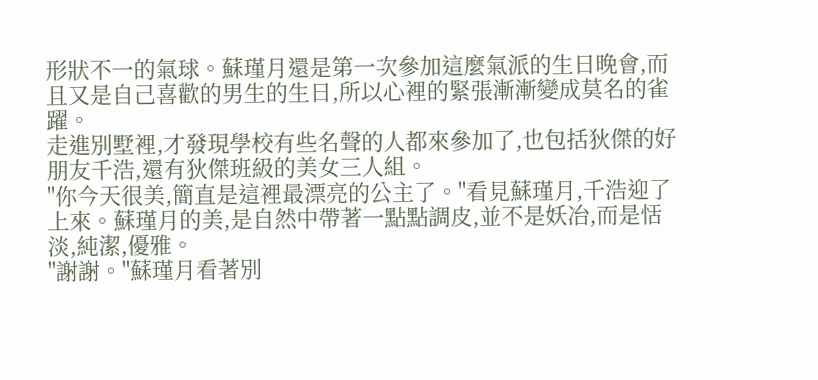形狀不一的氣球。蘇瑾月還是第一次參加這麼氣派的生日晚會,而且又是自己喜歡的男生的生日,所以心裡的緊張漸漸變成莫名的雀躍。
走進別墅裡,才發現學校有些名聲的人都來參加了,也包括狄傑的好朋友千浩,還有狄傑班級的美女三人組。
"你今天很美,簡直是這裡最漂亮的公主了。"看見蘇瑾月,千浩迎了上來。蘇瑾月的美,是自然中帶著一點點調皮,並不是妖冶,而是恬淡,純潔,優雅。
"謝謝。"蘇瑾月看著別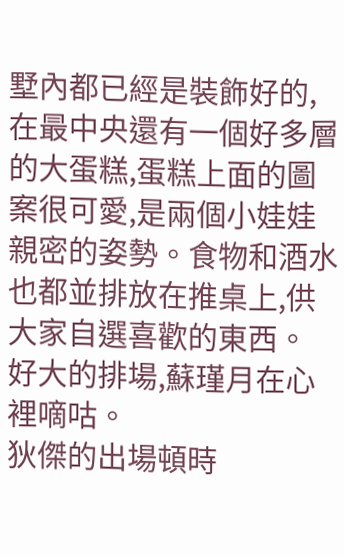墅內都已經是裝飾好的,在最中央還有一個好多層的大蛋糕,蛋糕上面的圖案很可愛,是兩個小娃娃親密的姿勢。食物和酒水也都並排放在推桌上,供大家自選喜歡的東西。
好大的排場,蘇瑾月在心裡嘀咕。
狄傑的出場頓時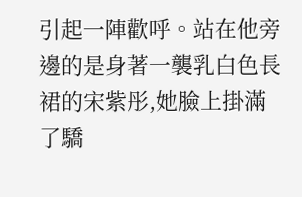引起一陣歡呼。站在他旁邊的是身著一襲乳白色長裙的宋紫彤,她臉上掛滿了驕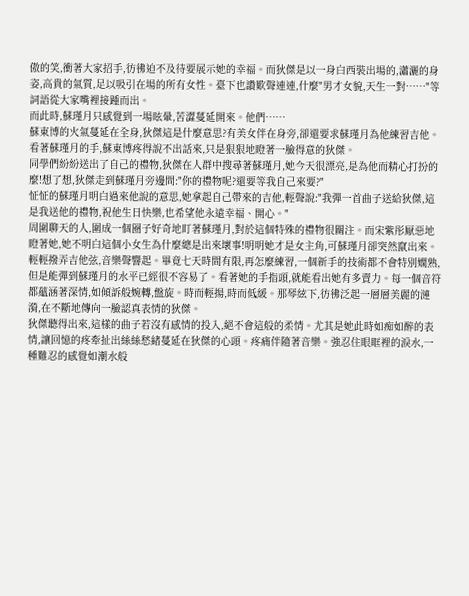傲的笑,衝著大家招手,彷彿迫不及待要展示她的幸福。而狄傑是以一身白西裝出場的,瀟灑的身姿,高貴的氣質,足以吸引在場的所有女性。臺下也讚歎聲連連,什麼"男才女貌,天生一對……"等詞語從大家嘴裡接踵而出。
而此時,蘇瑾月只感覺到一場眩暈,苦澀蔓延開來。他們……
蘇東博的火氣蔓延在全身,狄傑這是什麼意思?有美女伴在身旁,卻還要求蘇瑾月為他練習吉他。看著蘇瑾月的手,蘇東博疼得說不出話來,只是狠狠地瞪著一臉得意的狄傑。
同學們紛紛送出了自己的禮物,狄傑在人群中搜尋著蘇瑾月,她今天很漂亮,是為他而精心打扮的麼!想了想,狄傑走到蘇瑾月旁邊問:"你的禮物呢?還要等我自己來要?"
怔怔的蘇瑾月明白過來他說的意思,她拿起自己帶來的吉他,輕聲說:"我彈一首曲子送給狄傑,這是我送他的禮物,祝他生日快樂,也希望他永遠幸福、開心。"
周圍聊天的人,圍成一個圈子好奇地盯著蘇瑾月,對於這個特殊的禮物很關注。而宋紫彤厭惡地瞪著她,她不明白這個小女生為什麼總是出來壞事!明明她才是女主角,可蘇瑾月卻突然竄出來。
輕輕撥弄吉他弦,音樂聲響起。畢竟七天時間有限,再怎麼練習,一個新手的技術都不會特別嫻熟,但是能彈到蘇瑾月的水平已經很不容易了。看著她的手指頭,就能看出她有多賣力。每一個音符都蘊涵著深情,如傾訴般婉轉,盤旋。時而輕揚,時而低緩。那琴絃下,彷彿泛起一層層美麗的漣漪,在不斷地傳向一臉認真表情的狄傑。
狄傑聽得出來,這樣的曲子若沒有感情的投入,絕不會這般的柔情。尤其是她此時如痴如醉的表情,讓回憶的疼牽扯出絲絲愁緒蔓延在狄傑的心頭。疼痛伴隨著音樂。強忍住眼眶裡的淚水,一種難忍的感覺如潮水般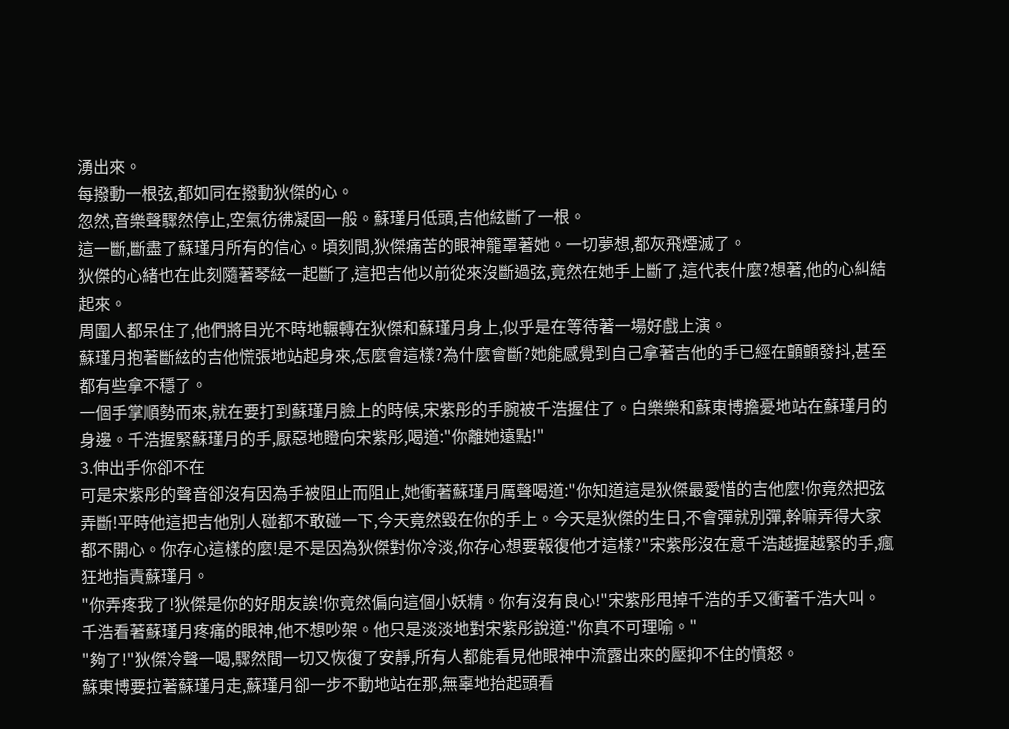湧出來。
每撥動一根弦,都如同在撥動狄傑的心。
忽然,音樂聲驟然停止,空氣彷彿凝固一般。蘇瑾月低頭,吉他絃斷了一根。
這一斷,斷盡了蘇瑾月所有的信心。頃刻間,狄傑痛苦的眼神籠罩著她。一切夢想,都灰飛煙滅了。
狄傑的心緒也在此刻隨著琴絃一起斷了,這把吉他以前從來沒斷過弦,竟然在她手上斷了,這代表什麼?想著,他的心糾結起來。
周圍人都呆住了,他們將目光不時地輾轉在狄傑和蘇瑾月身上,似乎是在等待著一場好戲上演。
蘇瑾月抱著斷絃的吉他慌張地站起身來,怎麼會這樣?為什麼會斷?她能感覺到自己拿著吉他的手已經在顫顫發抖,甚至都有些拿不穩了。
一個手掌順勢而來,就在要打到蘇瑾月臉上的時候,宋紫彤的手腕被千浩握住了。白樂樂和蘇東博擔憂地站在蘇瑾月的身邊。千浩握緊蘇瑾月的手,厭惡地瞪向宋紫彤,喝道:"你離她遠點!"
3.伸出手你卻不在
可是宋紫彤的聲音卻沒有因為手被阻止而阻止,她衝著蘇瑾月厲聲喝道:"你知道這是狄傑最愛惜的吉他麼!你竟然把弦弄斷!平時他這把吉他別人碰都不敢碰一下,今天竟然毀在你的手上。今天是狄傑的生日,不會彈就別彈,幹嘛弄得大家都不開心。你存心這樣的麼!是不是因為狄傑對你冷淡,你存心想要報復他才這樣?"宋紫彤沒在意千浩越握越緊的手,瘋狂地指責蘇瑾月。
"你弄疼我了!狄傑是你的好朋友誒!你竟然偏向這個小妖精。你有沒有良心!"宋紫彤甩掉千浩的手又衝著千浩大叫。
千浩看著蘇瑾月疼痛的眼神,他不想吵架。他只是淡淡地對宋紫彤說道:"你真不可理喻。"
"夠了!"狄傑冷聲一喝,驟然間一切又恢復了安靜,所有人都能看見他眼神中流露出來的壓抑不住的憤怒。
蘇東博要拉著蘇瑾月走,蘇瑾月卻一步不動地站在那,無辜地抬起頭看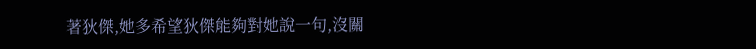著狄傑,她多希望狄傑能夠對她說一句,沒關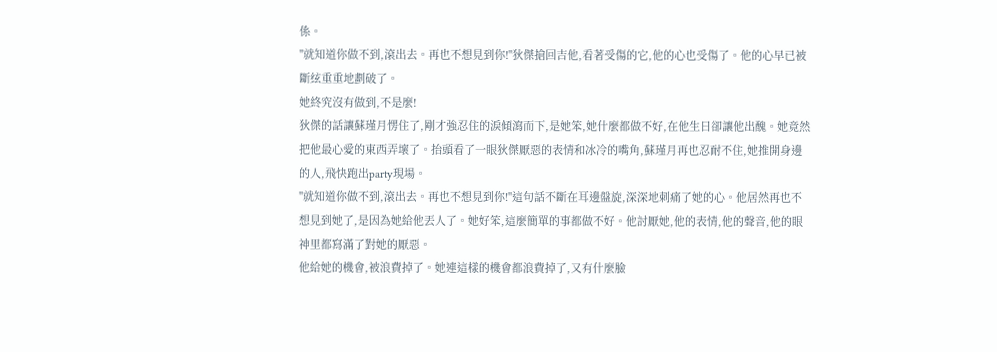係。
"就知道你做不到,滾出去。再也不想見到你!"狄傑搶回吉他,看著受傷的它,他的心也受傷了。他的心早已被斷絃重重地劃破了。
她終究沒有做到,不是麼!
狄傑的話讓蘇瑾月愣住了,剛才強忍住的淚傾瀉而下,是她笨,她什麼都做不好,在他生日卻讓他出醜。她竟然把他最心愛的東西弄壞了。抬頭看了一眼狄傑厭惡的表情和冰冷的嘴角,蘇瑾月再也忍耐不住,她推開身邊的人,飛快跑出party現場。
"就知道你做不到,滾出去。再也不想見到你!"這句話不斷在耳邊盤旋,深深地刺痛了她的心。他居然再也不想見到她了,是因為她給他丟人了。她好笨,這麼簡單的事都做不好。他討厭她,他的表情,他的聲音,他的眼神里都寫滿了對她的厭惡。
他給她的機會,被浪費掉了。她連這樣的機會都浪費掉了,又有什麼臉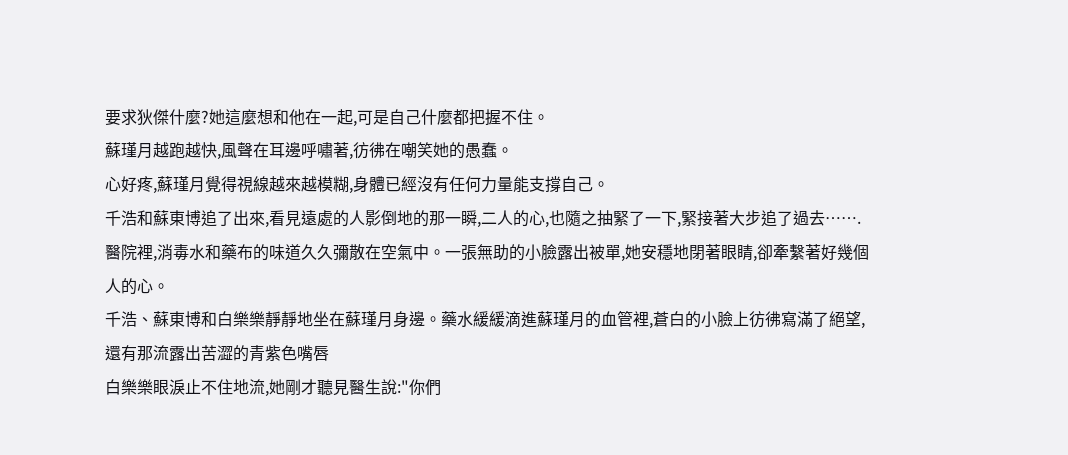要求狄傑什麼?她這麼想和他在一起,可是自己什麼都把握不住。
蘇瑾月越跑越快,風聲在耳邊呼嘯著,彷彿在嘲笑她的愚蠢。
心好疼,蘇瑾月覺得視線越來越模糊,身體已經沒有任何力量能支撐自己。
千浩和蘇東博追了出來,看見遠處的人影倒地的那一瞬,二人的心,也隨之抽緊了一下,緊接著大步追了過去…….
醫院裡,消毒水和藥布的味道久久彌散在空氣中。一張無助的小臉露出被單,她安穩地閉著眼睛,卻牽繫著好幾個人的心。
千浩、蘇東博和白樂樂靜靜地坐在蘇瑾月身邊。藥水緩緩滴進蘇瑾月的血管裡,蒼白的小臉上彷彿寫滿了絕望,還有那流露出苦澀的青紫色嘴唇
白樂樂眼淚止不住地流,她剛才聽見醫生說:"你們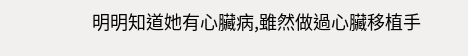明明知道她有心臟病,雖然做過心臟移植手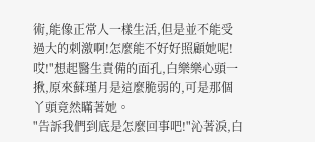術,能像正常人一樣生活,但是並不能受過大的刺激啊!怎麼能不好好照顧她呢!哎!"想起醫生責備的面孔,白樂樂心頭一揪,原來蘇瑾月是這麼脆弱的,可是那個丫頭竟然瞞著她。
"告訴我們到底是怎麼回事吧!"沁著淚,白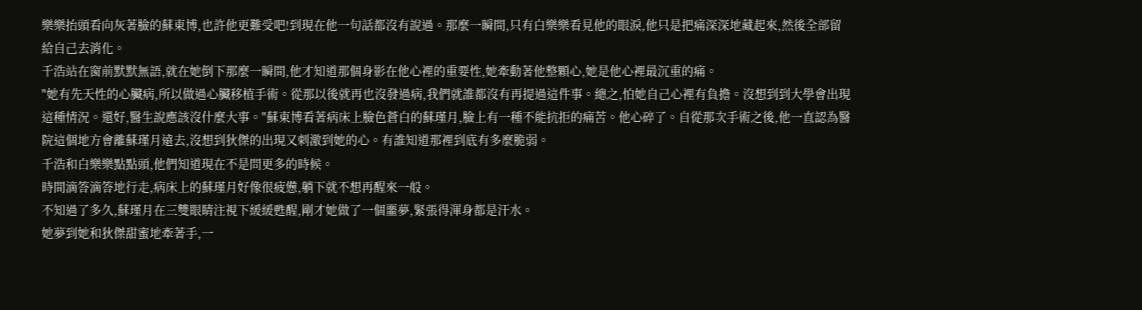樂樂抬頭看向灰著臉的蘇東博,也許他更難受吧!到現在他一句話都沒有說過。那麼一瞬間,只有白樂樂看見他的眼淚,他只是把痛深深地藏起來,然後全部留給自己去消化。
千浩站在窗前默默無語,就在她倒下那麼一瞬間,他才知道那個身影在他心裡的重要性,她牽動著他整顆心,她是他心裡最沉重的痛。
"她有先天性的心臟病,所以做過心臟移植手術。從那以後就再也沒發過病,我們就誰都沒有再提過這件事。總之,怕她自己心裡有負擔。沒想到到大學會出現這種情況。還好,醫生說應該沒什麼大事。"蘇東博看著病床上臉色蒼白的蘇瑾月,臉上有一種不能抗拒的痛苦。他心碎了。自從那次手術之後,他一直認為醫院這個地方會離蘇瑾月遠去,沒想到狄傑的出現又刺激到她的心。有誰知道那裡到底有多麼脆弱。
千浩和白樂樂點點頭,他們知道現在不是問更多的時候。
時間滴答滴答地行走,病床上的蘇瑾月好像很疲憊,躺下就不想再醒來一般。
不知過了多久,蘇瑾月在三雙眼睛注視下緩緩甦醒,剛才她做了一個噩夢,緊張得渾身都是汗水。
她夢到她和狄傑甜蜜地牽著手,一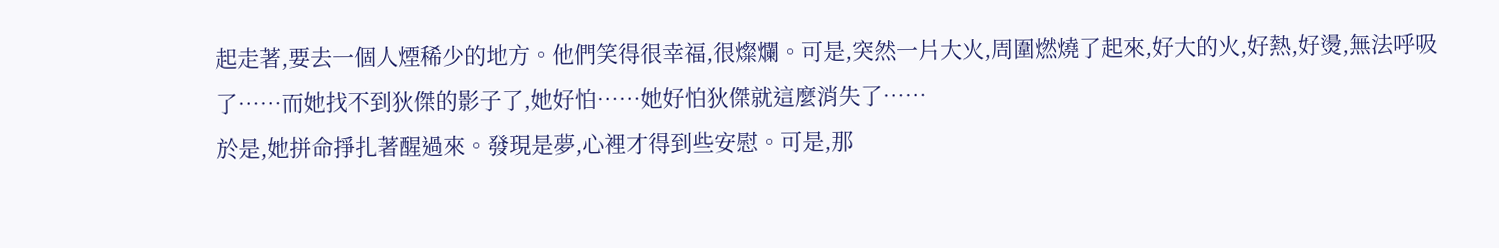起走著,要去一個人煙稀少的地方。他們笑得很幸福,很燦爛。可是,突然一片大火,周圍燃燒了起來,好大的火,好熱,好燙,無法呼吸了……而她找不到狄傑的影子了,她好怕……她好怕狄傑就這麼消失了……
於是,她拼命掙扎著醒過來。發現是夢,心裡才得到些安慰。可是,那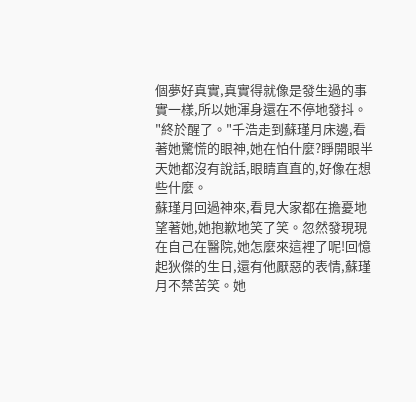個夢好真實,真實得就像是發生過的事實一樣,所以她渾身還在不停地發抖。
"終於醒了。"千浩走到蘇瑾月床邊,看著她驚慌的眼神,她在怕什麼?睜開眼半天她都沒有說話,眼睛直直的,好像在想些什麼。
蘇瑾月回過神來,看見大家都在擔憂地望著她,她抱歉地笑了笑。忽然發現現在自己在醫院,她怎麼來這裡了呢!回憶起狄傑的生日,還有他厭惡的表情,蘇瑾月不禁苦笑。她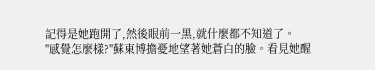記得是她跑開了,然後眼前一黑,就什麼都不知道了。
"感覺怎麼樣?"蘇東博擔憂地望著她蒼白的臉。看見她醒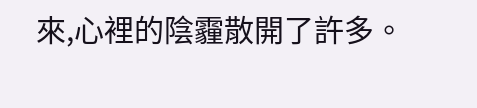來,心裡的陰霾散開了許多。